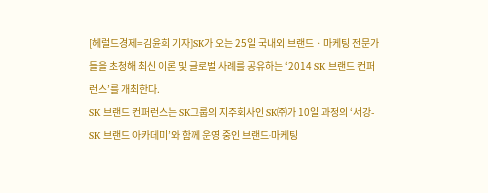[헤럴드경제=김윤희 기자]SK가 오는 25일 국내외 브랜드ㆍ마케팅 전문가들을 초청해 최신 이론 및 글로벌 사례를 공유하는 ‘2014 SK 브랜드 컨퍼런스’를 개최한다.
SK 브랜드 컨퍼런스는 SK그룹의 지주회사인 SK㈜가 10일 과정의 ‘서강-SK 브랜드 아카데미’와 함께 운영 중인 브랜드∙마케팅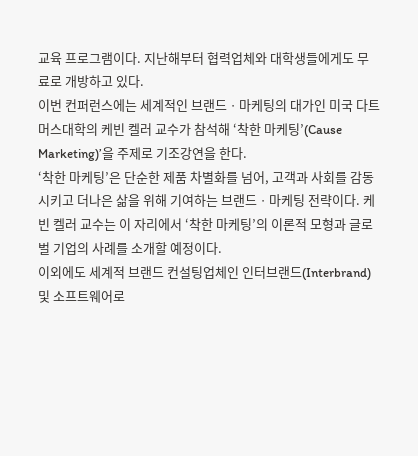교육 프로그램이다. 지난해부터 협력업체와 대학생들에게도 무료로 개방하고 있다.
이번 컨퍼런스에는 세계적인 브랜드ㆍ마케팅의 대가인 미국 다트머스대학의 케빈 켈러 교수가 참석해 ‘착한 마케팅’(Cause Marketing)’을 주제로 기조강연을 한다.
‘착한 마케팅’은 단순한 제품 차별화를 넘어, 고객과 사회를 감동시키고 더나은 삶을 위해 기여하는 브랜드ㆍ마케팅 전략이다. 케빈 켈러 교수는 이 자리에서 ‘착한 마케팅’의 이론적 모형과 글로벌 기업의 사례를 소개할 예정이다.
이외에도 세계적 브랜드 컨설팅업체인 인터브랜드(Interbrand) 및 소프트웨어로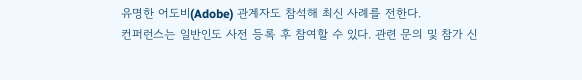유명한 어도비(Adobe) 관계자도 참석해 최신 사례를 전한다.
컨퍼런스는 일반인도 사전 등록 후 참여할 수 있다. 관련 문의 및 참가 신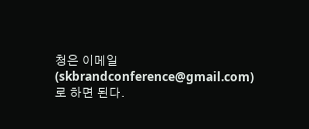청은 이메일(skbrandconference@gmail.com)로 하면 된다.